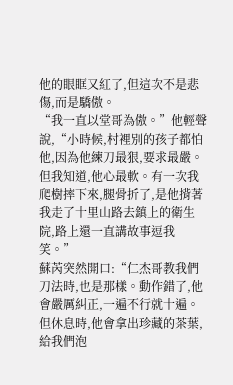他的眼眶又紅了,但這次不是悲傷,而是驕傲。
“我一直以堂哥為傲。”他輕聲說,“小時候,村裡別的孩子都怕他,因為他練刀最狠,要求最嚴。但我知道,他心最軟。有一次我爬樹摔下來,腿骨折了,是他揹著我走了十里山路去鎮上的衛生院,路上還一直講故事逗我笑。”
蘇芮突然開口:“仁杰哥教我們刀法時,也是那樣。動作錯了,他會嚴厲糾正,一遍不行就十遍。但休息時,他會拿出珍藏的茶葉,給我們泡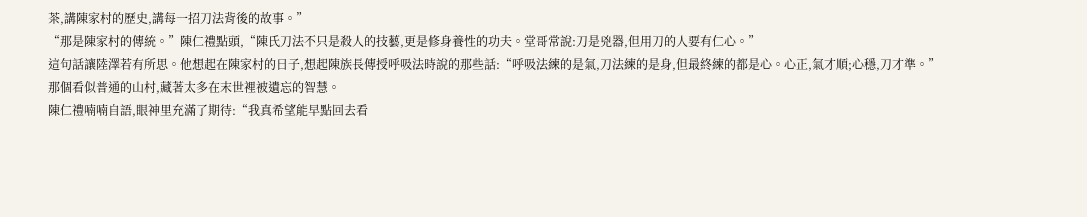茶,講陳家村的歷史,講每一招刀法背後的故事。”
“那是陳家村的傳統。”陳仁禮點頭,“陳氏刀法不只是殺人的技藝,更是修身養性的功夫。堂哥常說:刀是兇器,但用刀的人要有仁心。”
這句話讓陸澤若有所思。他想起在陳家村的日子,想起陳族長傳授呼吸法時說的那些話:“呼吸法練的是氣,刀法練的是身,但最終練的都是心。心正,氣才順;心穩,刀才準。”
那個看似普通的山村,藏著太多在末世裡被遺忘的智慧。
陳仁禮喃喃自語,眼神里充滿了期待:“我真希望能早點回去看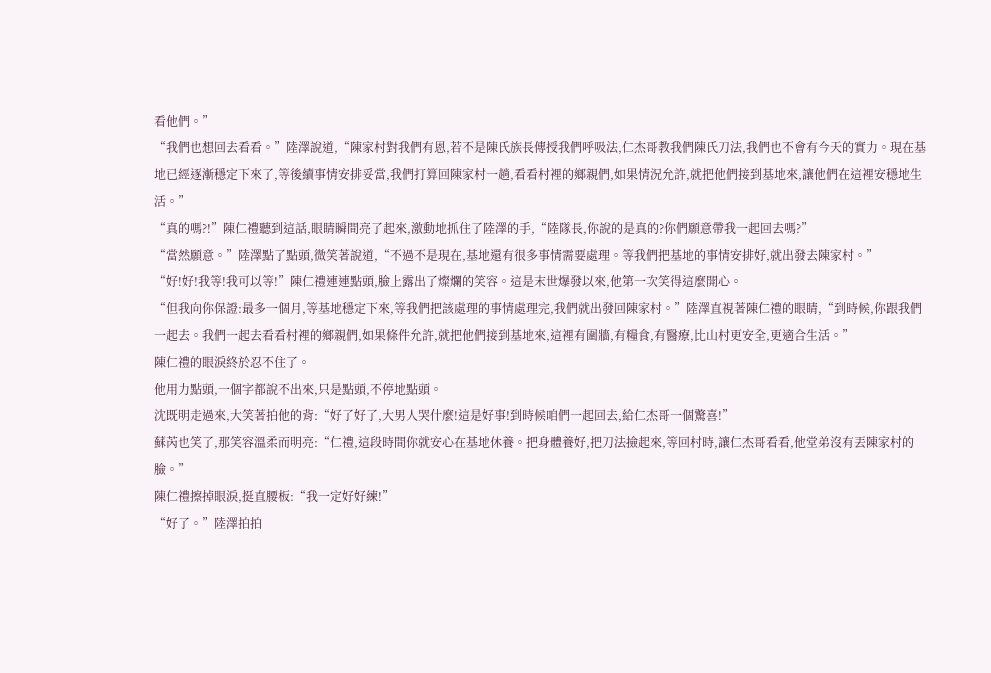看他們。”
“我們也想回去看看。”陸澤說道,“陳家村對我們有恩,若不是陳氏族長傳授我們呼吸法,仁杰哥教我們陳氏刀法,我們也不會有今天的實力。現在基地已經逐漸穩定下來了,等後續事情安排妥當,我們打算回陳家村一趟,看看村裡的鄉親們,如果情況允許,就把他們接到基地來,讓他們在這裡安穩地生活。”
“真的嗎?!”陳仁禮聽到這話,眼睛瞬間亮了起來,激動地抓住了陸澤的手,“陸隊長,你說的是真的?你們願意帶我一起回去嗎?”
“當然願意。”陸澤點了點頭,微笑著說道,“不過不是現在,基地還有很多事情需要處理。等我們把基地的事情安排好,就出發去陳家村。”
“好!好!我等!我可以等!”陳仁禮連連點頭,臉上露出了燦爛的笑容。這是末世爆發以來,他第一次笑得這麼開心。
“但我向你保證:最多一個月,等基地穩定下來,等我們把該處理的事情處理完,我們就出發回陳家村。”陸澤直視著陳仁禮的眼睛,“到時候,你跟我們一起去。我們一起去看看村裡的鄉親們,如果條件允許,就把他們接到基地來,這裡有圍牆,有糧食,有醫療,比山村更安全,更適合生活。”
陳仁禮的眼淚終於忍不住了。
他用力點頭,一個字都說不出來,只是點頭,不停地點頭。
沈既明走過來,大笑著拍他的背:“好了好了,大男人哭什麼!這是好事!到時候咱們一起回去,給仁杰哥一個驚喜!”
蘇芮也笑了,那笑容溫柔而明亮:“仁禮,這段時間你就安心在基地休養。把身體養好,把刀法撿起來,等回村時,讓仁杰哥看看,他堂弟沒有丟陳家村的臉。”
陳仁禮擦掉眼淚,挺直腰板:“我一定好好練!”
“好了。”陸澤拍拍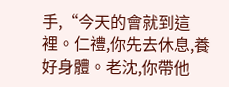手,“今天的會就到這裡。仁禮,你先去休息,養好身體。老沈,你帶他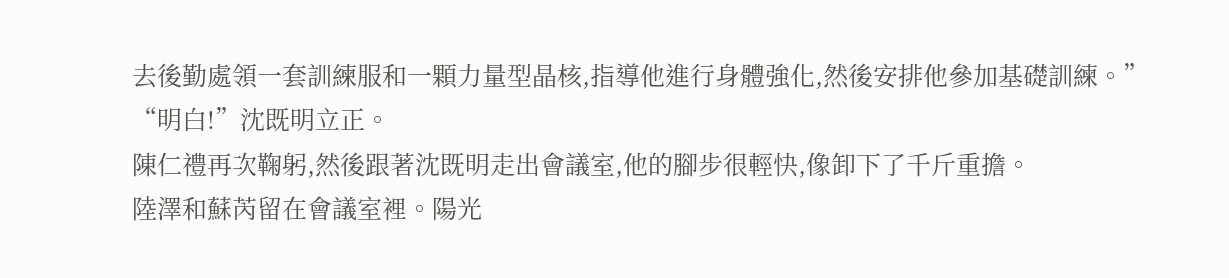去後勤處領一套訓練服和一顆力量型晶核,指導他進行身體強化,然後安排他參加基礎訓練。”
“明白!”沈既明立正。
陳仁禮再次鞠躬,然後跟著沈既明走出會議室,他的腳步很輕快,像卸下了千斤重擔。
陸澤和蘇芮留在會議室裡。陽光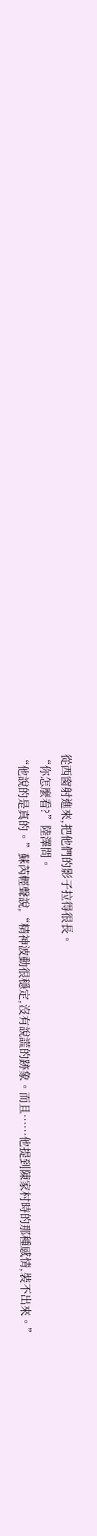從西窗射進來,把他們的影子拉得很長。
“你怎麼看?”陸澤問。
“他說的是真的。”蘇芮輕聲說,“精神波動很穩定,沒有說謊的跡象。而且……他提到陳家村時的那種感情,裝不出來。”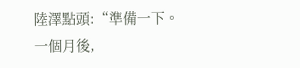陸澤點頭:“準備一下。一個月後,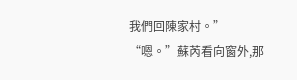我們回陳家村。”
“嗯。”蘇芮看向窗外,那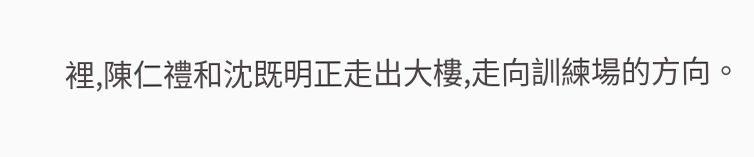裡,陳仁禮和沈既明正走出大樓,走向訓練場的方向。